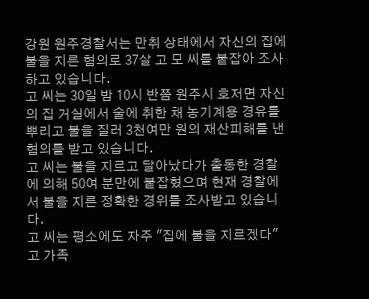강원 원주경찰서는 만취 상태에서 자신의 집에 불을 지른 혐의로 37살 고 모 씨를 붙잡아 조사하고 있습니다.
고 씨는 30일 밤 10시 반쯤 원주시 호저면 자신의 집 거실에서 술에 취한 채 농기계용 경유를 뿌리고 불을 질러 3천여만 원의 재산피해를 낸 혐의를 받고 있습니다.
고 씨는 불을 지르고 달아났다가 출동한 경찰에 의해 50여 분만에 붙잡혔으며 현재 경찰에서 불을 지른 정확한 경위를 조사받고 있습니다.
고 씨는 평소에도 자주 "집에 불을 지르겠다"고 가족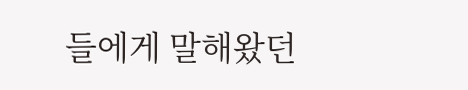들에게 말해왔던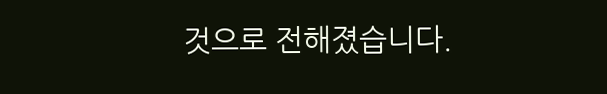것으로 전해졌습니다.